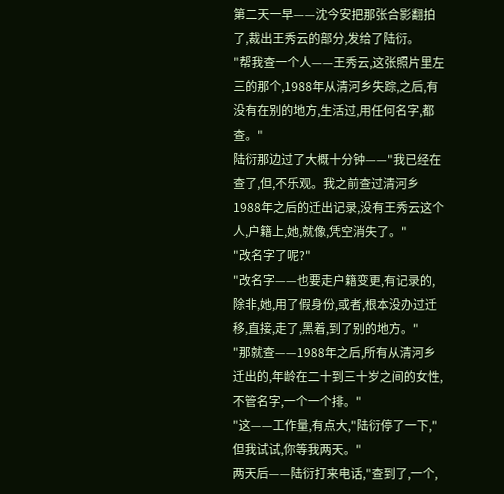第二天一早——沈今安把那张合影翻拍了,裁出王秀云的部分,发给了陆衍。
"帮我查一个人——王秀云,这张照片里左三的那个,1988年从清河乡失踪,之后,有没有在别的地方,生活过,用任何名字,都查。"
陆衍那边过了大概十分钟——"我已经在查了,但,不乐观。我之前查过清河乡1988年之后的迁出记录,没有王秀云这个人,户籍上,她,就像,凭空消失了。"
"改名字了呢?"
"改名字——也要走户籍变更,有记录的,除非,她,用了假身份,或者,根本没办过迁移,直接,走了,黑着,到了别的地方。"
"那就查——1988年之后,所有从清河乡迁出的,年龄在二十到三十岁之间的女性,不管名字,一个一个排。"
"这——工作量,有点大,"陆衍停了一下,"但我试试,你等我两天。"
两天后——陆衍打来电话,"查到了,一个,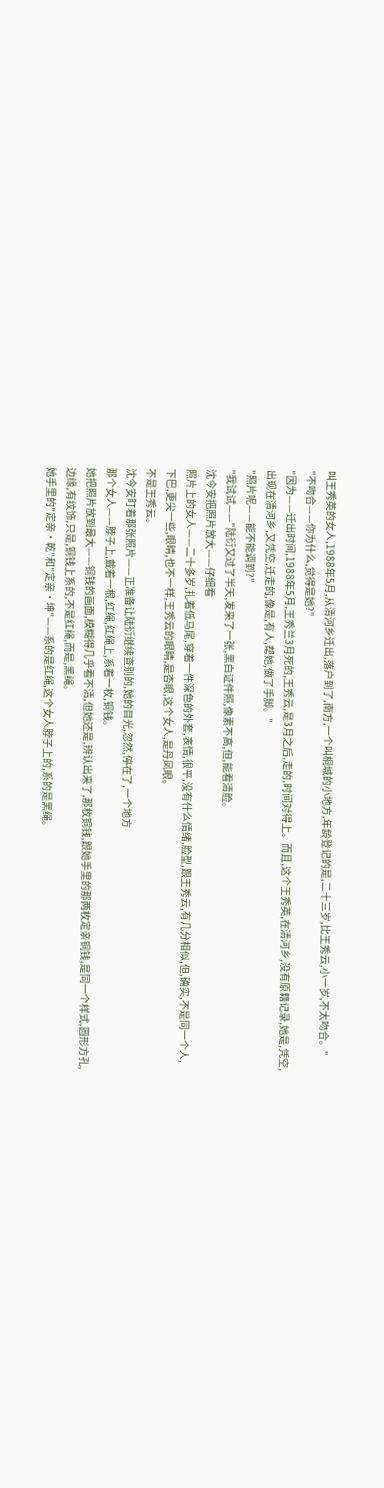叫王秀英的女人,1988年5月,从清河乡迁出,落户到了,南方,一个叫桐城的小地方,年龄登记的是,二十三岁,比王秀云,小一岁,不太吻合。"
"不吻合——你为什么,觉得是她?"
"因为——迁出时间,1988年5月,王秀兰3月死的,王秀云,是3月之后,走的,时间对得上。而且,这个王秀英,在清河乡,没有原籍记录,她是,凭空,出现在清河乡,又凭空,迁走的,像是,有人,帮她,做了手脚。"
"照片呢——能不能调到?"
"我试试——"陆衍又过了半天,发来了一张,黑白证件照,像素不高,但,能看清脸。
沈今安把照片放大——仔细看
照片上的女人——二十多岁,扎着低马尾,穿着一件深色的外套,表情,很平,没有什么情绪,脸型,跟王秀云,有几分相似,但,确实,不是同一个人,下巴,更尖一些,眼睛,也不一样,王秀云的眼睛,是杏眼,这个女人,是丹凤眼。
不是王秀云。
沈今安盯着那张照片——正准备让陆衍继续查别的,她的目光,忽然,停在了,一个地方
那个女人——脖子上,戴着一根,红绳,红绳上,系着一枚,铜钱。
她把照片放到最大——铜钱的画面,模糊得几乎看不清,但她还是,辨认出来了,那枚铜钱,跟她手里的那两枚定亲铜钱,是同一个样式,圆形方孔,边缘,有纹饰,只是,铜钱上系的,不是红绳,而是,黑绳。
她手里的"定亲·乾"和"定亲·坤"——系的是红绳,这个女人脖子上的,系的是黑绳。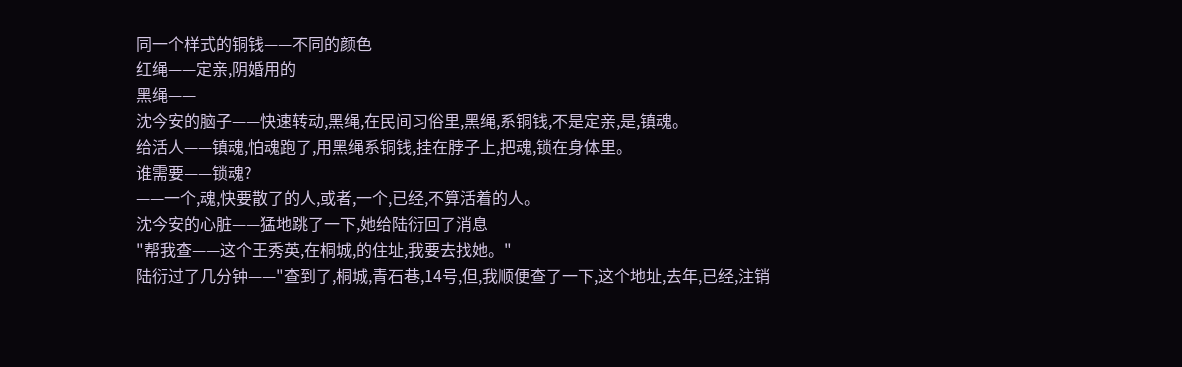同一个样式的铜钱——不同的颜色
红绳——定亲,阴婚用的
黑绳——
沈今安的脑子——快速转动,黑绳,在民间习俗里,黑绳,系铜钱,不是定亲,是,镇魂。
给活人——镇魂,怕魂跑了,用黑绳系铜钱,挂在脖子上,把魂,锁在身体里。
谁需要——锁魂?
——一个,魂,快要散了的人,或者,一个,已经,不算活着的人。
沈今安的心脏——猛地跳了一下,她给陆衍回了消息
"帮我查——这个王秀英,在桐城,的住址,我要去找她。"
陆衍过了几分钟——"查到了,桐城,青石巷,14号,但,我顺便查了一下,这个地址,去年,已经,注销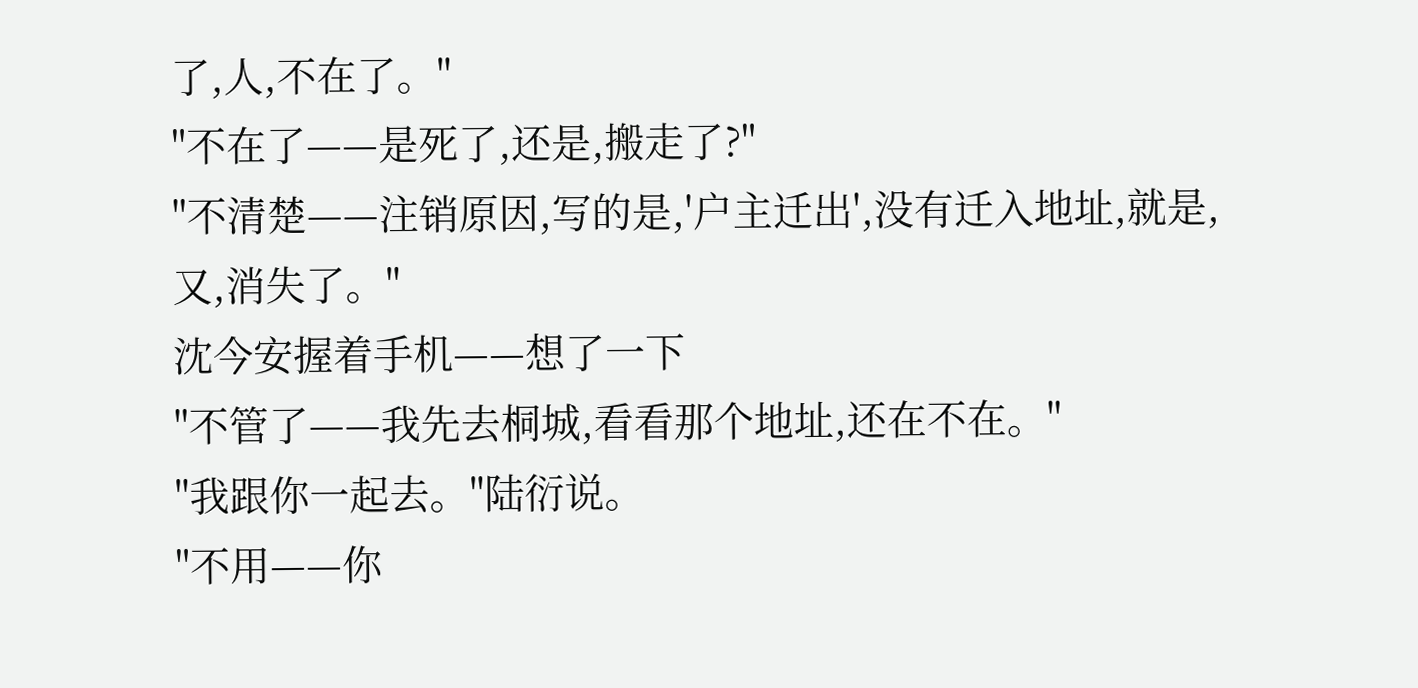了,人,不在了。"
"不在了——是死了,还是,搬走了?"
"不清楚——注销原因,写的是,'户主迁出',没有迁入地址,就是,又,消失了。"
沈今安握着手机——想了一下
"不管了——我先去桐城,看看那个地址,还在不在。"
"我跟你一起去。"陆衍说。
"不用——你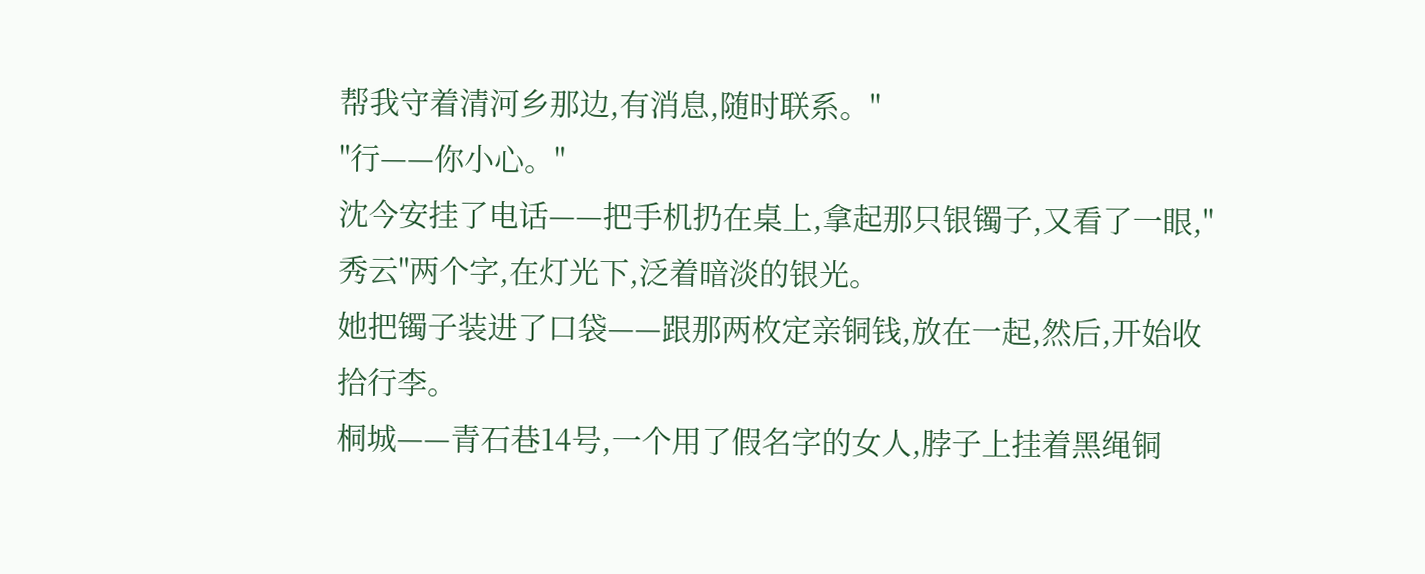帮我守着清河乡那边,有消息,随时联系。"
"行——你小心。"
沈今安挂了电话——把手机扔在桌上,拿起那只银镯子,又看了一眼,"秀云"两个字,在灯光下,泛着暗淡的银光。
她把镯子装进了口袋——跟那两枚定亲铜钱,放在一起,然后,开始收拾行李。
桐城——青石巷14号,一个用了假名字的女人,脖子上挂着黑绳铜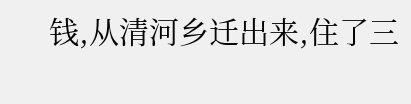钱,从清河乡迁出来,住了三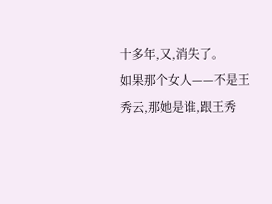十多年,又,消失了。
如果那个女人——不是王秀云,那她是谁,跟王秀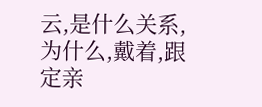云,是什么关系,为什么,戴着,跟定亲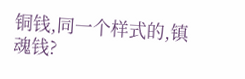铜钱,同一个样式的,镇魂钱?